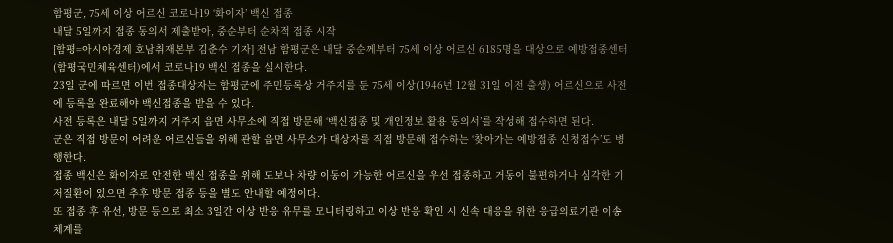함평군, 75세 이상 어르신 코로나19 ‘화이자’ 백신 접종
내달 5일까지 접종 동의서 제출받아, 중순부터 순차적 접종 시작
[함평=아시아경제 호남취재본부 김춘수 기자] 전남 함평군은 내달 중순께부터 75세 이상 어르신 6185명을 대상으로 예방접종센터(함평국민체육센터)에서 코로나19 백신 접종을 실시한다.
23일 군에 따르면 이번 접종대상자는 함평군에 주민등록상 거주지를 둔 75세 이상(1946년 12월 31일 이전 출생) 어르신으로 사전에 등록을 완료해야 백신접종을 받을 수 있다.
사전 등록은 내달 5일까지 거주지 읍면 사무소에 직접 방문해 ‘백신접종 및 개인정보 활용 동의서’를 작성해 접수하면 된다.
군은 직접 방문이 어려운 어르신들을 위해 관할 읍면 사무소가 대상자를 직접 방문해 접수하는 ‘찾아가는 예방접종 신청접수’도 병행한다.
접종 백신은 화이자로 안전한 백신 접종을 위해 도보나 차량 이동이 가능한 어르신을 우선 접종하고 거동이 불편하거나 심각한 기저질환이 있으면 추후 방문 접종 등을 별도 안내할 예정이다.
또 접종 후 유선, 방문 등으로 최소 3일간 이상 반응 유무를 모니터링하고 이상 반응 확인 시 신속 대응을 위한 응급의료기관 이송체계를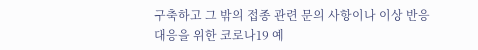구축하고 그 밖의 접종 관련 문의 사항이나 이상 반응 대응을 위한 코로나19 예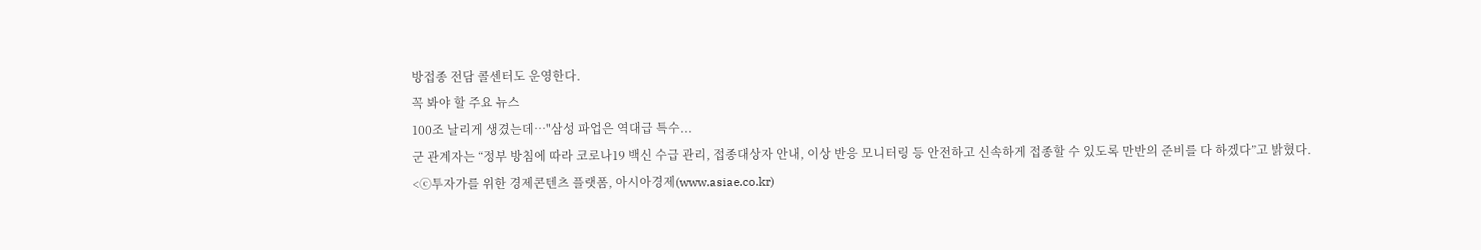방접종 전담 콜센터도 운영한다.
꼭 봐야 할 주요 뉴스
100조 날리게 생겼는데…"삼성 파업은 역대급 특수...
군 관계자는 “정부 방침에 따라 코로나19 백신 수급 관리, 접종대상자 안내, 이상 반응 모니터링 등 안전하고 신속하게 접종할 수 있도록 만반의 준비를 다 하겠다”고 밝혔다.
<ⓒ투자가를 위한 경제콘텐츠 플랫폼, 아시아경제(www.asiae.co.kr)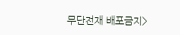무단전재 배포금지>